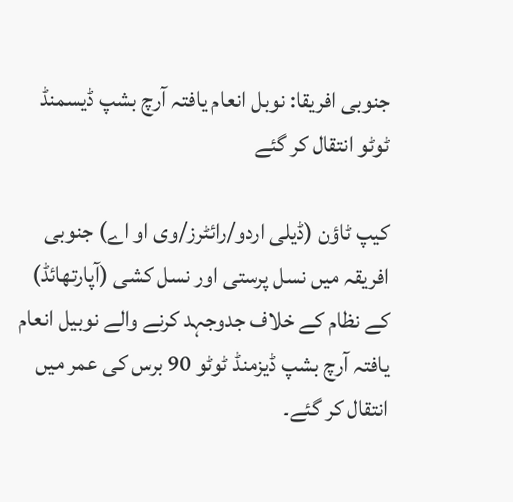جنوبی افریقا: نوبل انعام یافتہ آرچ بشپ ڈیسمنڈ ٹوٹو انتقال کر گئے

کیپ ٹاؤن (ڈیلی اردو/رائٹرز/وی او اے) جنوبی افریقہ میں نسل پرستی اور نسل کشی (آپارتھائڈ) کے نظام کے خلاف جدوجہد کرنے والے نوبیل انعام یافتہ آرچ بشپ ڈیزمنڈ ٹوٹو 90 برس کی عمر میں انتقال کر گئے۔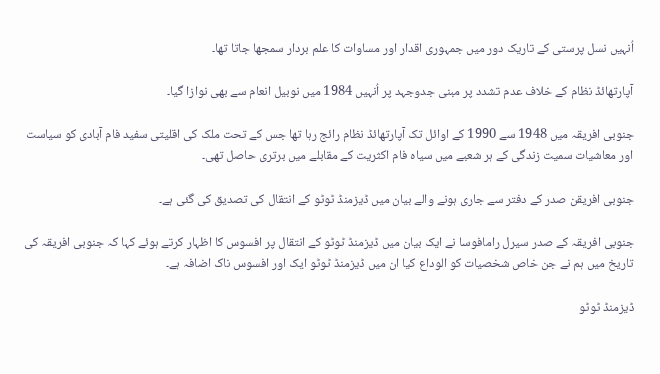اُنہیں نسل پرستی کے تاریک دور میں جمہوری اقدار اور مساوات کا علم بردار سمجھا جاتا تھا۔

آپارتھائڈ نظام کے خلاف عدم تشدد پر مبنی جدوجہد پر اُنہیں 1984 میں نوبیل انعام سے بھی نوازا گیا۔

جنوبی افریقہ میں 1948 سے 1990 کے اوائل تک آپارتھائڈ نظام رائج رہا تھا جس کے تحت ملک کی اقلیتی سفید فام آبادی کو سیاست اور معاشیات سمیت زندگی کے ہر شعبے میں سیاہ فام اکثریت کے مقابلے میں برتری حاصل تھی۔

جنوبی افریقن صدر کے دفتر سے جاری ہونے والے بیان میں ڈیزمنڈ ٹوٹو کے انتقال کی تصدیق کی گئی ہے۔

جنوبی افریقہ کے صدر سیرل رامافوسا نے ایک بیان میں ڈیزمنڈ ٹوٹو کے انتقال پر افسوس کا اظہار کرتے ہوئے کہا کہ جنوبی افریقہ کی تاریخ میں ہم نے جن خاص شخصیات کو الوداع کیا ان میں ڈیزمنڈ ٹوٹو ایک اور افسوس ناک اضافہ ہے۔

ڈیزمنڈ ٹوٹو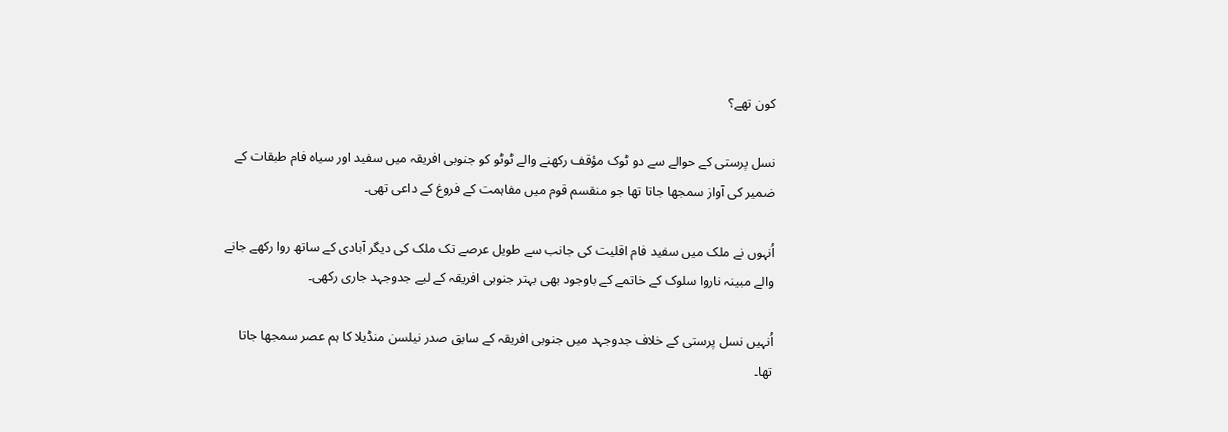کون تھے؟

نسل پرستی کے حوالے سے دو ٹوک مؤقف رکھنے والے ٹوٹو کو جنوبی افریقہ میں سفید اور سیاہ فام طبقات کے ضمیر کی آواز سمجھا جاتا تھا جو منقسم قوم میں مفاہمت کے فروغ کے داعی تھی۔

اُنہوں نے ملک میں سفید فام اقلیت کی جانب سے طویل عرصے تک ملک کی دیگر آبادی کے ساتھ روا رکھے جانے والے مبینہ ناروا سلوک کے خاتمے کے باوجود بھی بہتر جنوبی افریقہ کے لیے جدوجہد جاری رکھی۔

اُنہیں نسل پرستی کے خلاف جدوجہد میں جنوبی افریقہ کے سابق صدر نیلسن منڈیلا کا ہم عصر سمجھا جاتا تھا۔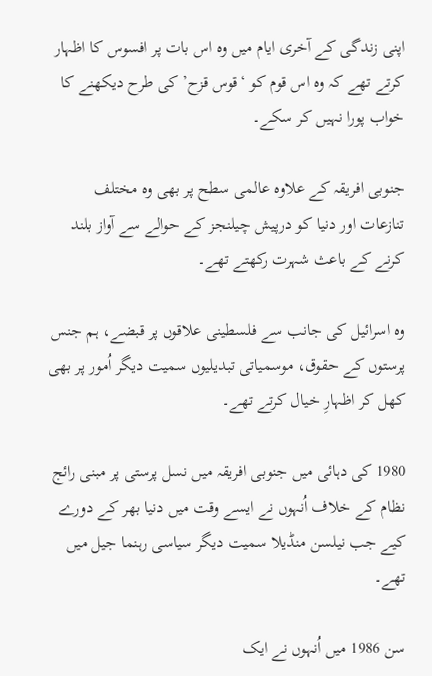اپنی زندگی کے آخری ایام میں وہ اس بات پر افسوس کا اظہار کرتے تھے کہ وہ اس قوم کو ‘قوس قزح’ کی طرح دیکھنے کا خواب پورا نہیں کر سکے۔

جنوبی افریقہ کے علاوہ عالمی سطح پر بھی وہ مختلف تنازعات اور دنیا کو درپیش چیلنجز کے حوالے سے آواز بلند کرنے کے باعث شہرت رکھتے تھے۔

وہ اسرائیل کی جانب سے فلسطینی علاقوں پر قبضے، ہم جنس پرستوں کے حقوق، موسمیاتی تبدیلیوں سمیت دیگر اُمور پر بھی کھل کر اظہارِ خیال کرتے تھے۔

1980 کی دہائی میں جنوبی افریقہ میں نسل پرستی پر مبنی رائج نظام کے خلاف اُنہوں نے ایسے وقت میں دنیا بھر کے دورے کیے جب نیلسن منڈیلا سمیت دیگر سیاسی رہنما جیل میں تھے۔

سن 1986 میں اُنہوں نے ایک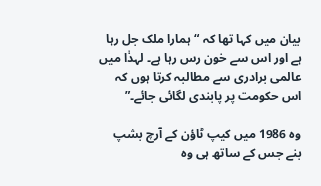بیان میں کہا تھا کہ “ہمارا ملک جل رہا ہے اور اس سے خون رس رہا ہے۔ لہذٰا میں عالمی برادری سے مطالبہ کرتا ہوں کہ اس حکومت پر پابندی لگائی جائے۔”

وہ 1986 میں کیپ ٹاؤن کے آرچ بشپ بنے جس کے ساتھ ہی وہ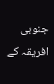جنوبی افریقہ کے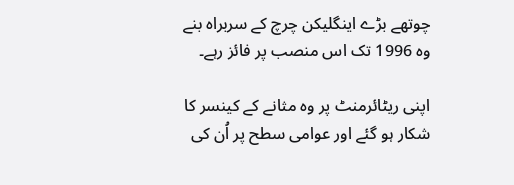چوتھے بڑے اینگلیکن چرچ کے سربراہ بنے وہ 1996 تک اس منصب پر فائز رہے۔

اپنی ریٹائرمنٹ پر وہ مثانے کے کینسر کا شکار ہو گئے اور عوامی سطح پر اُن کی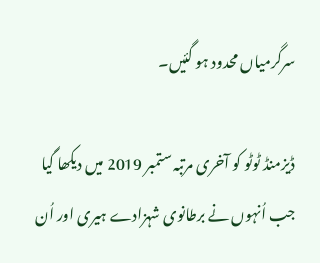سرگرمیاں محدود ہو گئیں۔

ڈیزمنڈ ٹوٹو کو آخری مرتبہ ستمبر 2019 میں دیکھا گیا جب اُنہوں نے برطانوی شہزادے ہیری اور اُن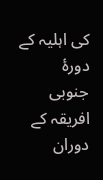کی اہلیہ کے دورۂ جنوبی افریقہ کے دوران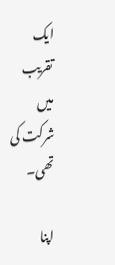ایک تقریب میں شرکت کی تھی۔

اپنا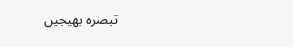تبصرہ بھیجیں